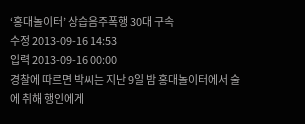‘홍대놀이터’ 상습음주폭행 30대 구속
수정 2013-09-16 14:53
입력 2013-09-16 00:00
경찰에 따르면 박씨는 지난 9일 밤 홍대놀이터에서 술에 취해 행인에게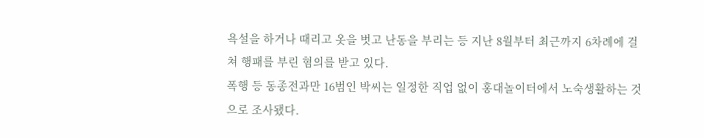욕설을 하거나 때리고 옷을 벗고 난동을 부리는 등 지난 8월부터 최근까지 6차례에 걸쳐 행패를 부린 혐의를 받고 있다.
폭행 등 동종전과만 16범인 박씨는 일정한 직업 없이 홍대놀이터에서 노숙생활하는 것으로 조사됐다.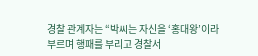경찰 관계자는 “박씨는 자신을 ‘홍대왕’이라 부르며 행패를 부리고 경찰서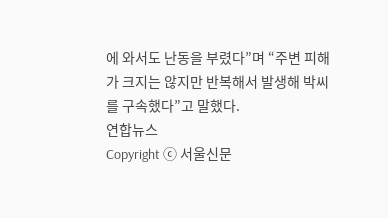에 와서도 난동을 부렸다”며 “주변 피해가 크지는 않지만 반복해서 발생해 박씨를 구속했다”고 말했다.
연합뉴스
Copyright ⓒ 서울신문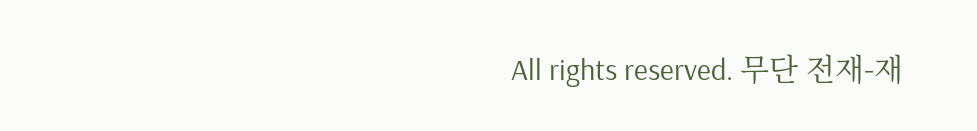All rights reserved. 무단 전재-재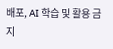배포, AI 학습 및 활용 금지